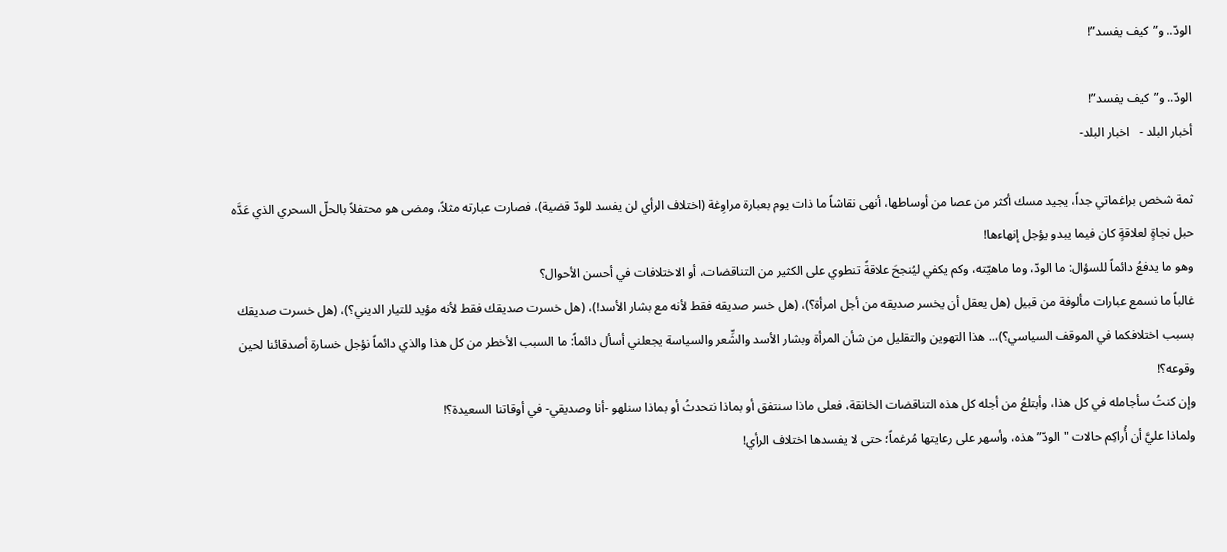الودّ.. و”كيف يفسد”!

الودّ.. و”كيف يفسد”!
أخبار البلد -   اخبار البلد-

ثمة شخص براغماتي جداً، يجيد مسك أكثر من عصا من أوساطها، أنهى نقاشاً ما ذات يوم بعبارة مراوِغة (اختلاف الرأي لن يفسد للودّ قضية)، فصارت عبارته مثلاً، ومضى هو محتفلاً بالحلّ السحري الذي عَدَّه حبل نجاةٍ لعلاقةٍ كان فيما يبدو يؤجل إنهاءها!
وهو ما يدفعُ دائماً للسؤال: ما الودّ، وما ماهيّته، وكم يكفي ليُنجحَ علاقةً تنطوي على الكثير من التناقضات، أو الاختلافات في أحسن الأحوال؟
غالباً ما نسمع عبارات مألوفة من قبيل (هل يعقل أن يخسر صديقه من أجل امرأة؟)، (هل خسر صديقه فقط لأنه مع بشار الأسد!)، (هل خسرت صديقك فقط لأنه مؤيد للتيار الديني؟)، (هل خسرت صديقك بسبب اختلافكما في الموقف السياسي؟)،.. هذا التهوين والتقليل من شأن المرأة وبشار الأسد والشِّعر والسياسة يجعلني أسأل دائماً: ما السبب الأخطر من كل هذا والذي دائماً نؤجل خسارة أصدقائنا لحين وقوعه؟!
وإن كنتُ سأجامله في كل هذا، وأبتلعُ من أجله كل هذه التناقضات الخانقة، فعلى ماذا سنتفق أو بماذا نتحدثُ أو بماذا سنلهو -أنا وصديقي- في أوقاتنا السعيدة؟!
ولماذا عليَّ أن أُراكِم حالات "الودّ” هذه، وأسهر على رعايتها مُرغماً؛ حتى لا يفسدها اختلاف الرأي!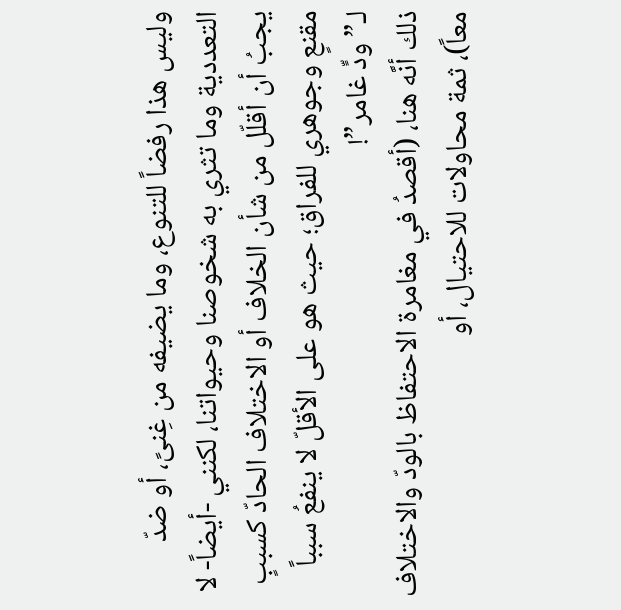وليس هذا رفضاً للتنوع، وما يضيفه من غِنىً، أو ضدّ التعددية وما تثري به شخوصنا وحيواتنا، لكنني -أيضاً- لا يجبُ أن أقلّل من شأن الخلاف أو الاختلاف الحادّ كسببٍ مقنعٍ وجوهري للفراق؛ حيث هو على الأقلّ لا ينفعُ سبباً لـ”ودٍّ غامر”!
ذلك أنَّه هنا، (أقصدُ في مغامرة الاحتفاظ بالودّ والاختلاف معاً)، ثمة محاولات للاحتيال، أو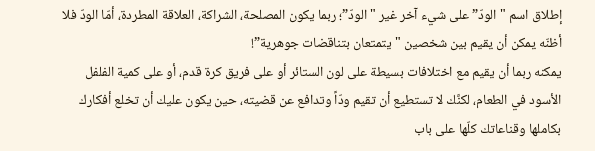إطلاق اسم "الودّ” على شيء آخر غير "الودّ”؛ ربما يكون المصلحة، الشراكة، العلاقة المطردة، أمّا الودّ فلا أظنّه يمكن أن يقيم بين شخصين "يتمتعان بتناقضات جوهرية”!
يمكنه ربما أن يقيم مع اختلافات بسيطة على لون الستائر أو على فريق كرة قدم، أو على كمية الفلفل الأسود في الطعام، لكنَّك لا تستطيع أن تقيم ودّاً وتدافع عن قضيته، حين يكون عليك أن تخلع أفكارك بكاملها وقناعاتك كلّها على باب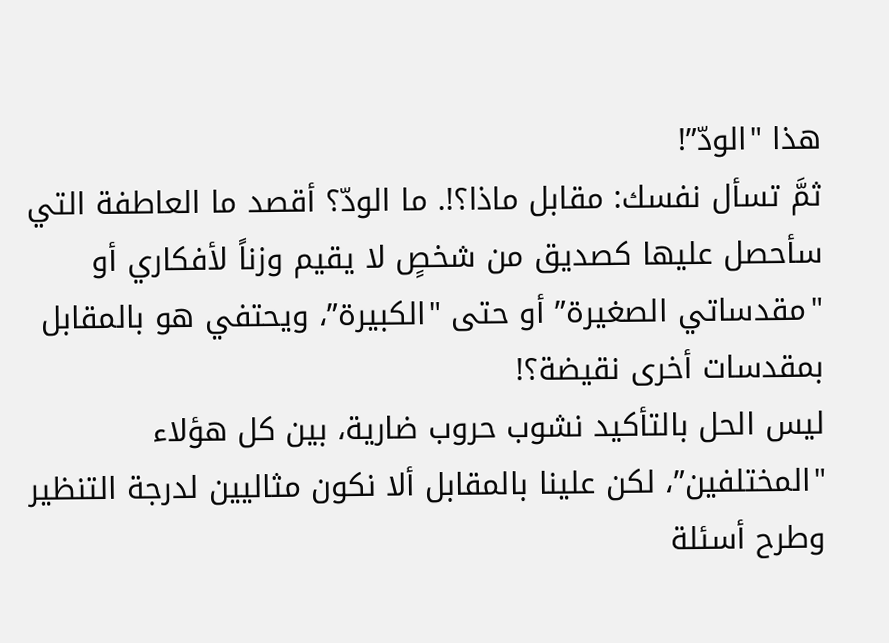هذا "الودّ”!
ثمَّ تسأل نفسك: مقابل ماذا؟!. ما الودّ؟ أقصد ما العاطفة التي سأحصل عليها كصديق من شخصٍ لا يقيم وزناً لأفكاري أو "مقدساتي الصغيرة” أو حتى "الكبيرة”، ويحتفي هو بالمقابل بمقدسات أخرى نقيضة؟!
ليس الحل بالتأكيد نشوب حروب ضارية، بين كل هؤلاء "المختلفين”، لكن علينا بالمقابل ألا نكون مثاليين لدرجة التنظير وطرح أسئلة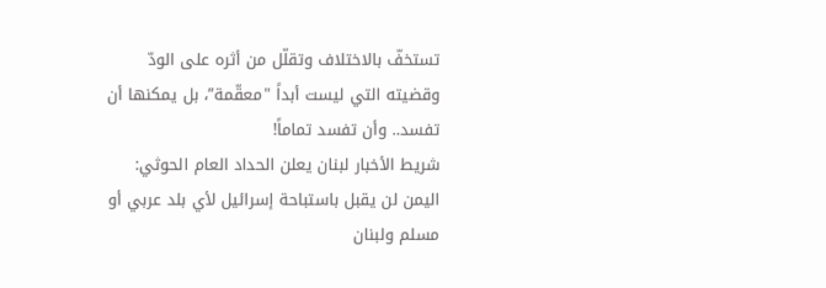تستخفّ بالاختلاف وتقلّل من أثره على الودّ وقضيته التي ليست أبداً "معقّمة”، بل يمكنها أن تفسد.. وأن تفسد تماماً!
شريط الأخبار لبنان يعلن الحداد العام الحوثي: اليمن لن يقبل باستباحة إسرائيل لأي بلد عربي أو مسلم ولبنان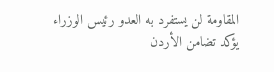المقاومة لن يستفرد به العدو رئيس الوزراء يؤكد تضامن الأردن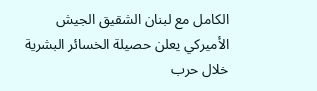الكامل مع لبنان الشقيق الجيش الأميركي يعلن حصيلة الخسائر البشرية خلال حرب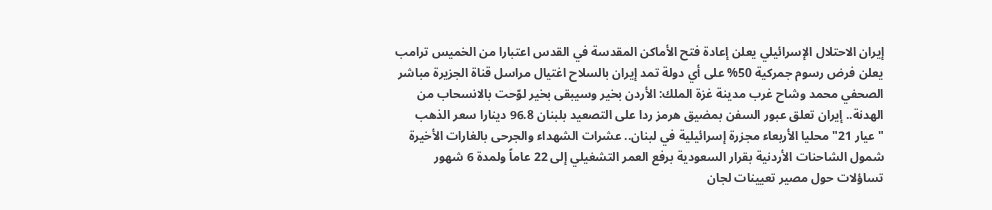إيران الاحتلال الإسرائيلي يعلن إعادة فتح الأماكن المقدسة في القدس اعتبارا من الخميس ترامب يعلن فرض رسوم جمركية 50% على أي دولة تمد إيران بالسلاح اغتيال مراسل قناة الجزيرة مباشر الصحفي محمد وشاح غرب مدينة غزة الملك: الأردن بخير وسيبقى بخير لوّحت بالانسحاب من الهدنة.. إيران تعلق عبور السفن بمضيق هرمز ردا على التصعيد بلبنان 96.8 دينارا سعر الذهب "عيار 21" محليا الأربعاء مجزرة إسرائيلية في لبنان.. عشرات الشهداء والجرحى بالغارات الأخيرة شمول الشاحنات الأردنية بقرار السعودية برفع العمر التشغيلي إلى 22 عاماً ولمدة 6 شهور تساؤلات حول مصير تعيينات لجان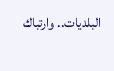البلديات.. وارتباك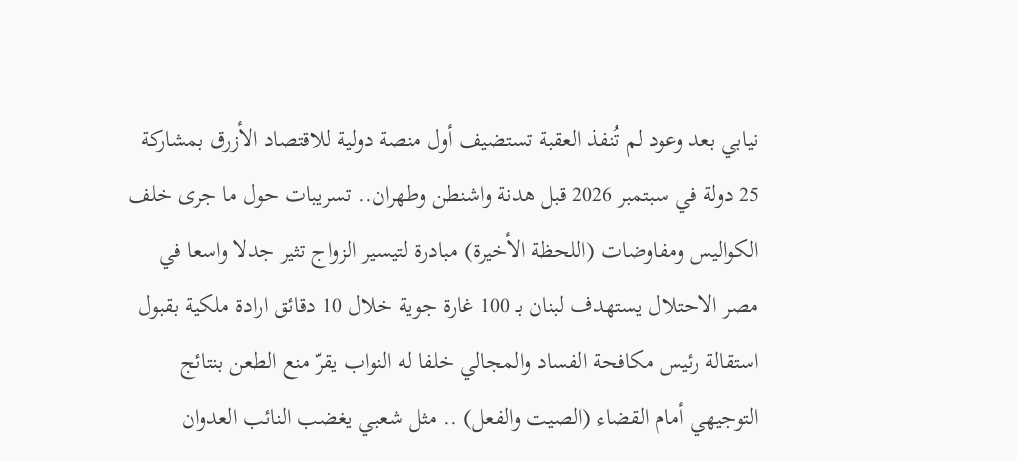نيابي بعد وعود لم تُنفذ العقبة تستضيف أول منصة دولية للاقتصاد الأزرق بمشاركة 25 دولة في سبتمبر 2026 قبل هدنة واشنطن وطهران.. تسريبات حول ما جرى خلف الكواليس ومفاوضات (اللحظة الأخيرة) مبادرة لتيسير الزواج تثير جدلا واسعا في مصر الاحتلال يستهدف لبنان بـ 100 غارة جوية خلال 10 دقائق ارادة ملكية بقبول استقالة رئيس مكافحة الفساد والمجالي خلفا له النواب يقرّ منع الطعن بنتائج التوجيهي أمام القضاء (الصيت والفعل) .. مثل شعبي يغضب النائب العدوان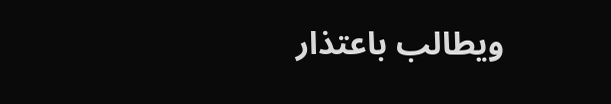ويطالب باعتذار